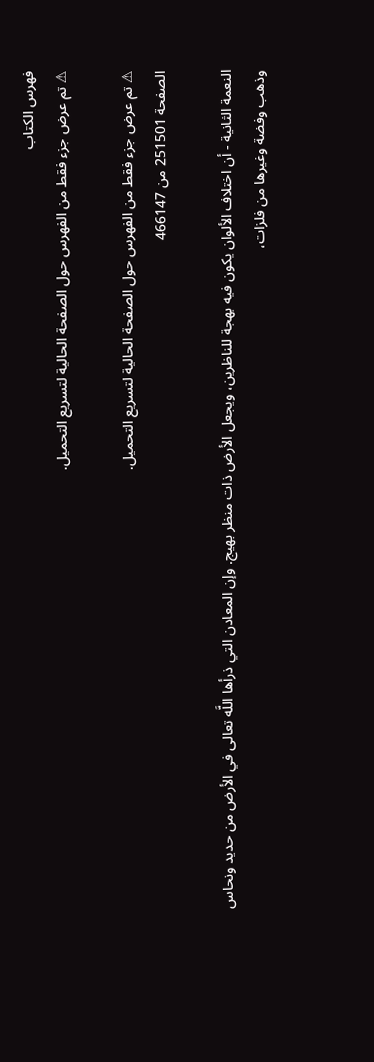فهرس الكتاب
⚠ تم عرض جزء فقط من الفهرس حول الصفحة الحالية لتسريع التحميل.

⚠ تم عرض جزء فقط من الفهرس حول الصفحة الحالية لتسريع التحميل.
الصفحة 251501 من 466147

النعمة الثانية - أن اختلاف الألوان يكون فيه بهجة للناظرين، ويجعل الأرض ذات منظر بهيج. وإن المعادن التي ذرأها اللَّه تعالى في الأرض من حديد ونحاس وذهب وفضة وغيرها من فلزات،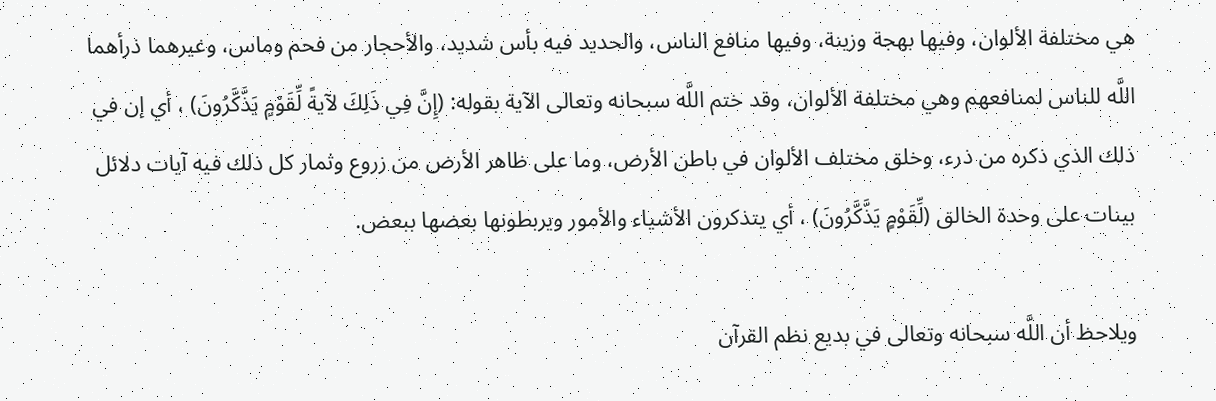هي مختلفة الألوان، وفيها بهجة وزينة، وفيها منافع الناس، والحديد فيه بأس شديد، والأحجار من فحم وماس، وغيرهما ذرأهما اللَّه للناس لمنافعهم وهي مختلفة الألوان، وقد ختم اللَّه سبحانه وتعالى الآية بقوله: (إِنَّ فِي ذَلِكَ لآيةً لِّقَوْمٍ يَذَّكَّرُونَ) ، أي إن في ذلك الذي ذكره من ذرء، وخلق مختلف الألوان في باطن الأرض، وما على ظاهر الأرض من زروع وثمار كل ذلك فيه آيات دلائل بينات على وحدة الخالق (لِّقَوْمٍ يَذَّكَّرُونَ) ، أي يتذكرون الأشياء والأمور ويربطونها بعضها ببعض.

ويلاحظ أن اللَّه سبحانه وتعالى في بديع نظم القرآن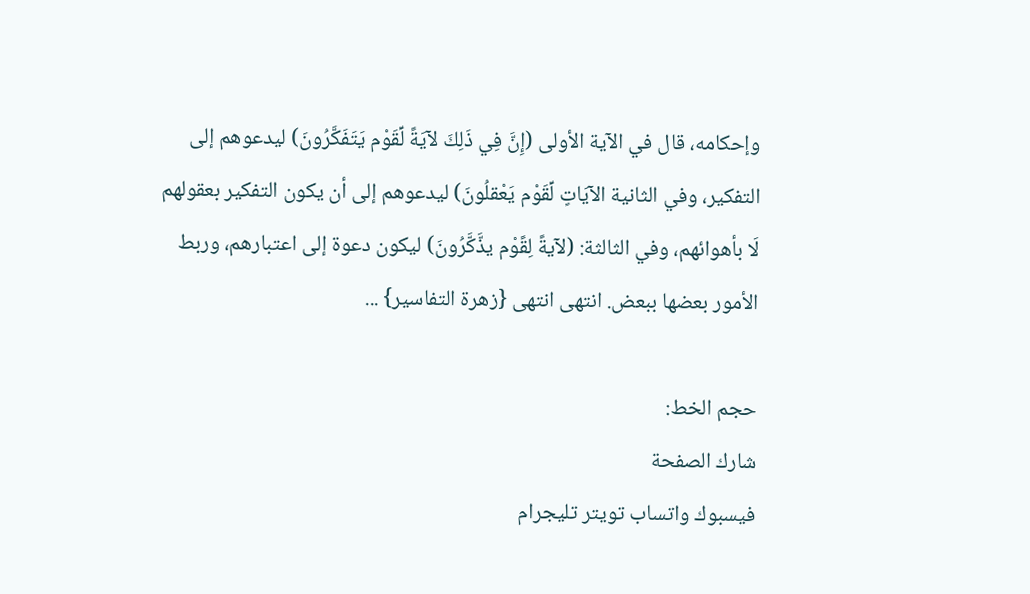وإحكامه، قال في الآية الأولى (إِنَّ فِي ذَلِكَ لآيَةً لِّقَوْم يَتَفَكَّرُونَ) ليدعوهم إلى التفكير، وفي الثانية الآيَاتٍ لِّقَوْم يَعْقلُونَ) ليدعوهم إلى أن يكون التفكير بعقولهم لَا بأهوائهم، وفي الثالثة: (لآيةً لِقًوْم يذَّكَّرُونَ) ليكون دعوة إلى اعتبارهم، وربط الأمور بعضها ببعض. انتهى انتهى {زهرة التفاسير} ...

حجم الخط:
شارك الصفحة
فيسبوك واتساب تويتر تليجرام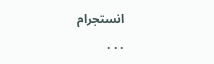انستجرام
. . .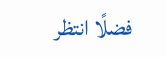فضلًا انتظر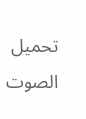تحميل الصوت